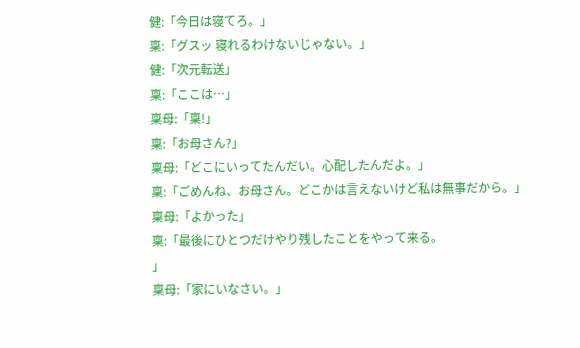健:「今日は寝てろ。」
稟:「グスッ 寝れるわけないじゃない。」
健:「次元転送」
稟:「ここは…」
稟母:「稟!」
稟:「お母さん?」
稟母:「どこにいってたんだい。心配したんだよ。」
稟:「ごめんね、お母さん。どこかは言えないけど私は無事だから。」
稟母:「よかった」
稟:「最後にひとつだけやり残したことをやって来る。
」
稟母:「家にいなさい。」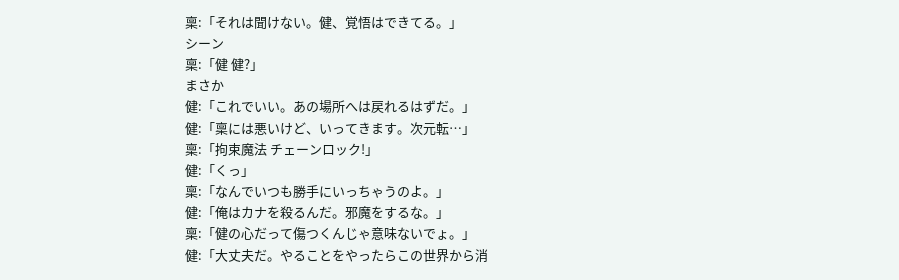稟:「それは聞けない。健、覚悟はできてる。」
シーン
稟:「健 健?」
まさか
健:「これでいい。あの場所へは戻れるはずだ。」
健:「稟には悪いけど、いってきます。次元転…」
稟:「拘束魔法 チェーンロック!」
健:「くっ」
稟:「なんでいつも勝手にいっちゃうのよ。」
健:「俺はカナを殺るんだ。邪魔をするな。」
稟:「健の心だって傷つくんじゃ意味ないでょ。」
健:「大丈夫だ。やることをやったらこの世界から消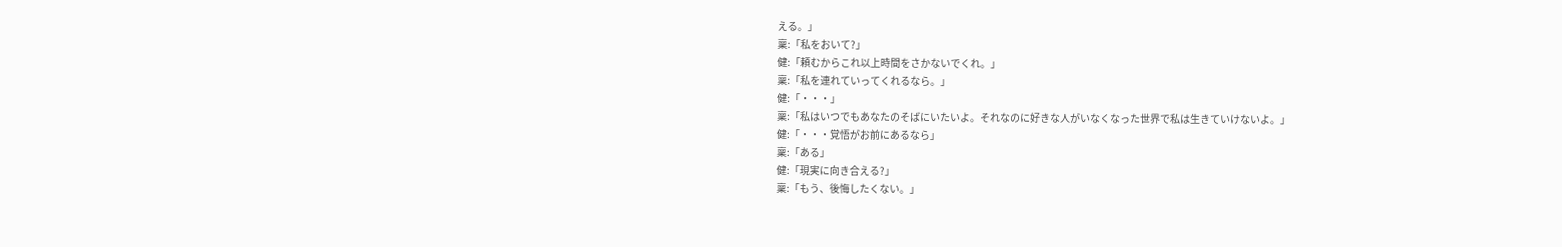える。」
稟:「私をおいて?」
健:「頼むからこれ以上時間をさかないでくれ。」
稟:「私を連れていってくれるなら。」
健:「・・・」
稟:「私はいつでもあなたのそばにいたいよ。それなのに好きな人がいなくなった世界で私は生きていけないよ。」
健:「・・・覚悟がお前にあるなら」
稟:「ある」
健:「現実に向き合える?」
稟:「もう、後悔したくない。」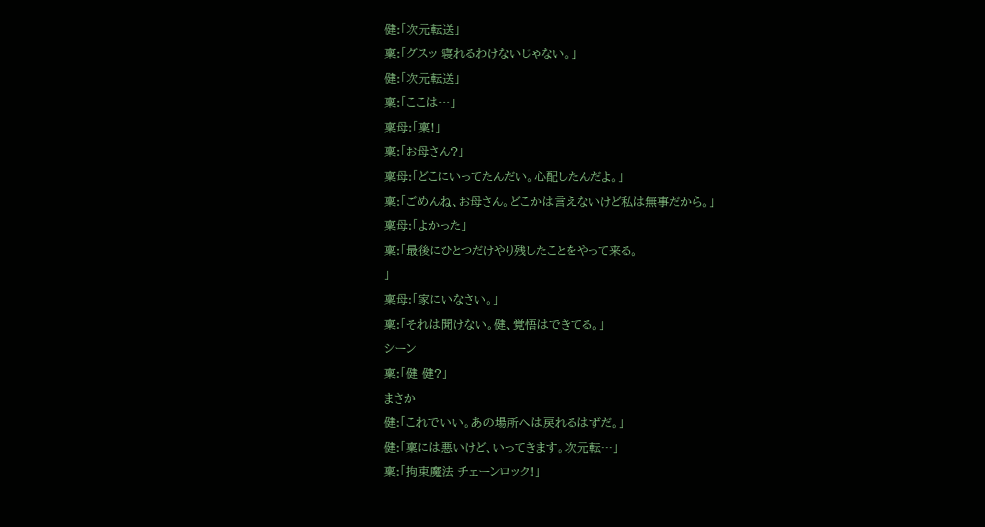健:「次元転送」
稟:「グスッ 寝れるわけないじゃない。」
健:「次元転送」
稟:「ここは…」
稟母:「稟!」
稟:「お母さん?」
稟母:「どこにいってたんだい。心配したんだよ。」
稟:「ごめんね、お母さん。どこかは言えないけど私は無事だから。」
稟母:「よかった」
稟:「最後にひとつだけやり残したことをやって来る。
」
稟母:「家にいなさい。」
稟:「それは聞けない。健、覚悟はできてる。」
シーン
稟:「健 健?」
まさか
健:「これでいい。あの場所へは戻れるはずだ。」
健:「稟には悪いけど、いってきます。次元転…」
稟:「拘束魔法 チェーンロック!」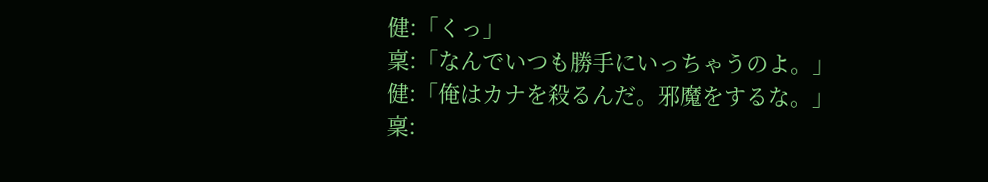健:「くっ」
稟:「なんでいつも勝手にいっちゃうのよ。」
健:「俺はカナを殺るんだ。邪魔をするな。」
稟: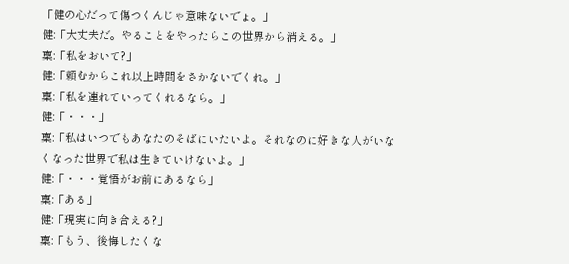「健の心だって傷つくんじゃ意味ないでょ。」
健:「大丈夫だ。やることをやったらこの世界から消える。」
稟:「私をおいて?」
健:「頼むからこれ以上時間をさかないでくれ。」
稟:「私を連れていってくれるなら。」
健:「・・・」
稟:「私はいつでもあなたのそばにいたいよ。それなのに好きな人がいなくなった世界で私は生きていけないよ。」
健:「・・・覚悟がお前にあるなら」
稟:「ある」
健:「現実に向き合える?」
稟:「もう、後悔したくな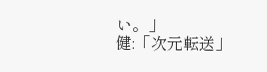い。」
健:「次元転送」